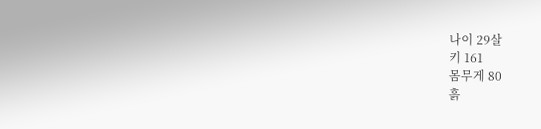나이 29살
키 161
몸무게 80
흙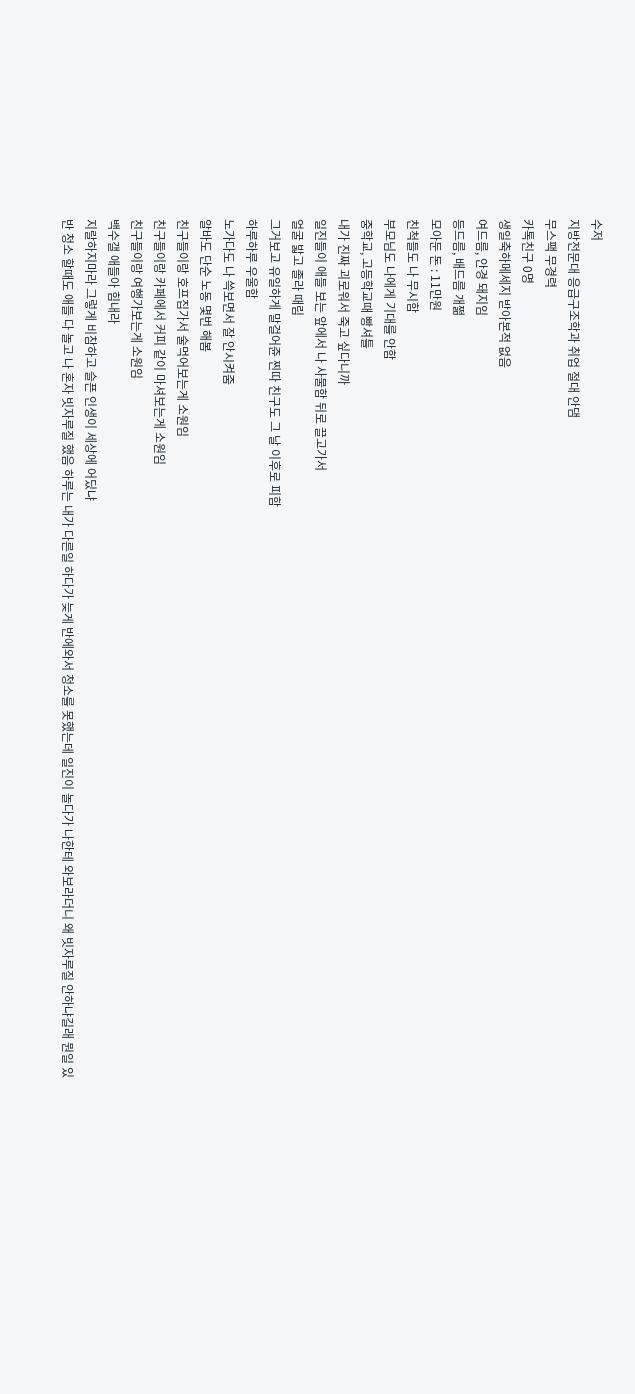수저
지방전문대 응급구조학과 취업 절대 안댐
무스팩 무경력
카톡친구 0명
생일축하메세지 받아본적 없음
여드름, 안경 돼지임
등드름, 배드름 개쩖
모아둔 돈 : 11만원
친척들도 나 무시함
부모님도 나에게 기대를 안함
중학교, 고등학교때 빵셔틀
내가 진짜 괴로워서 죽고 싶다니까
일진들이 애들 보는 앞에서 나 사물함 뒤로 끌고가서
얼굴 밟고 졸라 때림
그거보고 유일하게 말걸어쥰 찐따 친구도 그 날 이후로 피함
하루하루 우울함
노가다도 나 쓱보면서 잘 안시켜줌
알바도 단순 노동 몇번 해봄
친구들이랑 호프집가서 술먹어보는게 소원임
친구들이랑 카페에서 커피 같이 마셔보는게 소원임
친구들이랑 여행가보는게 소원임
백수갤 애들아 힘내라
지랄하지마라 그렇게 비참하고 슬픈 인생이 세상에 어딨냐
반 청소 할때도 애들 다 놀고 나 혼자 빗자루질 했음 하루는 내가 다른일 하다가 늦게 반에와서 청소를 못했는데 일진이 놀다가 나한테 와보라더니 왜 빗자루질 안하냐길래 뭔일 있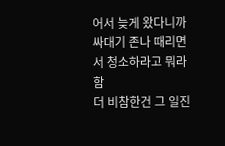어서 늦게 왔다니까 싸대기 존나 때리면서 청소하라고 뭐라함
더 비참한건 그 일진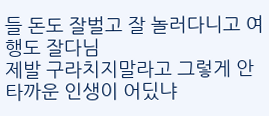들 돈도 잘벌고 잘 놀러다니고 여행도 잘다님
제발 구라치지말라고 그렇게 안타까운 인생이 어딨냐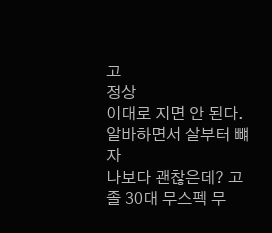고
정상
이대로 지면 안 된다. 알바하면서 살부터 뺴자
나보다 괜찮은데? 고졸 30대 무스펙 무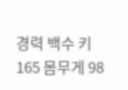경력 백수 키 165 몸무게 98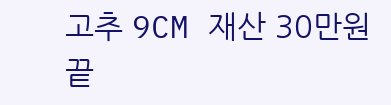고추 9CM 재산 30만원 끝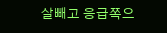살빼고 응급쪽으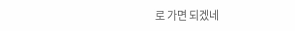로 가면 되겠네